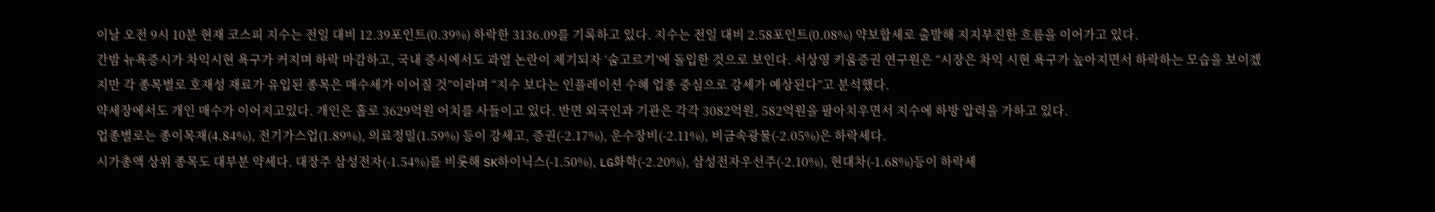이날 오전 9시 10분 현재 코스피 지수는 전일 대비 12.39포인트(0.39%) 하락한 3136.09를 기록하고 있다. 지수는 전일 대비 2.58포인트(0.08%) 약보합세로 출발해 지지부진한 흐름을 이어가고 있다.
간밤 뉴욕증시가 차익시현 욕구가 커지며 하락 마감하고, 국내 증시에서도 과열 논란이 제기되자 ‘숨고르기’에 돌입한 것으로 보인다. 서상영 키움증권 연구원은 “시장은 차익 시현 욕구가 높아지면서 하락하는 모습을 보이겠지만 각 종목별로 호재성 재료가 유입된 종목은 매수세가 이어질 것”이라며 “지수 보다는 인플레이션 수혜 업종 중심으로 강세가 예상된다”고 분석했다.
약세장에서도 개인 매수가 이어지고있다. 개인은 홀로 3629억원 어치를 사들이고 있다. 반면 외국인과 기관은 각각 3082억원, 582억원을 팔아치우면서 지수에 하방 압력을 가하고 있다.
업종별로는 종이목재(4.84%), 전기가스업(1.89%), 의료정밀(1.59%) 등이 강세고, 증권(-2.17%), 운수장비(-2.11%), 비금속광물(-2.05%)은 하락세다.
시가총액 상위 종목도 대부분 약세다. 대장주 삼성전자(-1.54%)를 비롯해 SK하이닉스(-1.50%), LG화학(-2.20%), 삼성전자우선주(-2.10%), 현대차(-1.68%)등이 하락세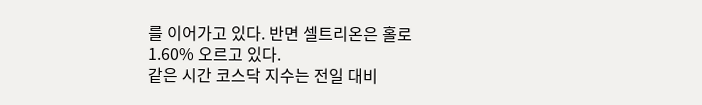를 이어가고 있다. 반면 셀트리온은 홀로 1.60% 오르고 있다.
같은 시간 코스닥 지수는 전일 대비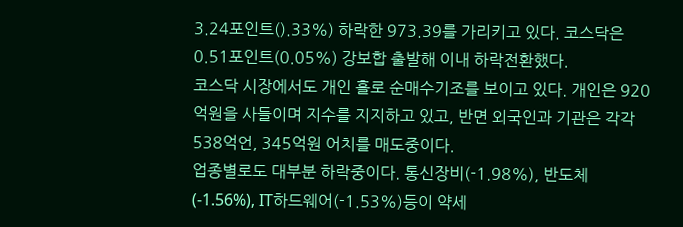3.24포인트().33%) 하락한 973.39를 가리키고 있다. 코스닥은 0.51포인트(0.05%) 강보합 출발해 이내 하락전환했다.
코스닥 시장에서도 개인 홀로 순매수기조를 보이고 있다. 개인은 920억원을 사들이며 지수를 지지하고 있고, 반면 외국인과 기관은 각각 538억언, 345억원 어치를 매도중이다.
업종별로도 대부분 하락중이다. 통신장비(-1.98%), 반도체(-1.56%), IT하드웨어(-1.53%)등이 약세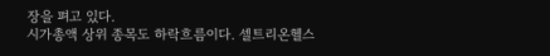장을 펴고 있다.
시가총액 상위 종목도 하락흐름이다. 셀트리온헬스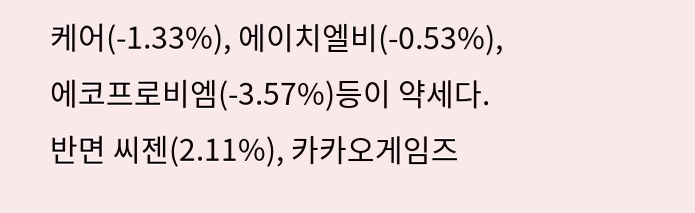케어(-1.33%), 에이치엘비(-0.53%), 에코프로비엠(-3.57%)등이 약세다. 반면 씨젠(2.11%), 카카오게임즈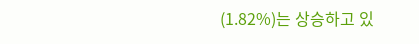(1.82%)는 상승하고 있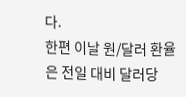다.
한편 이날 원/달러 환율은 전일 대비 달러당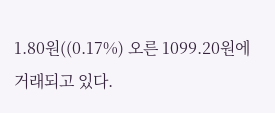1.80원((0.17%) 오른 1099.20원에 거래되고 있다.